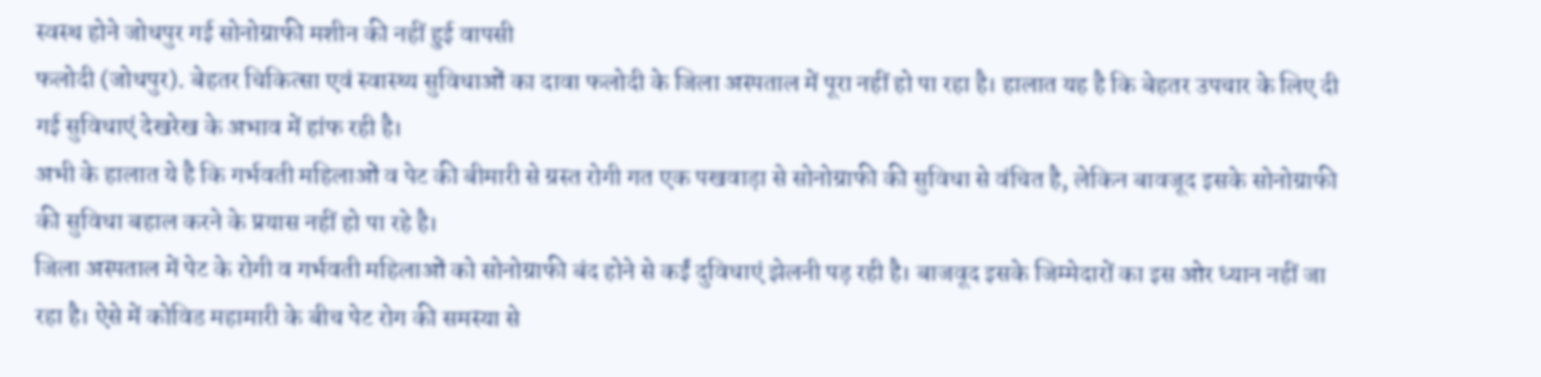स्वस्थ होने जोधपुर गई सोनोग्राफी मशीन की नहीं हुई वापसी
फलोदी (जोधपुर). बेहतर चिकित्सा एवं स्वास्थ्य सुविधाओं का दावा फलोदी के जिला अस्पताल में पूरा नहीं हो पा रहा है। हालात यह है कि बेहतर उपचार के लिए दी गई सुविधाएं देखरेख के अभाव में हांफ रही है।
अभी के हालात ये है कि गर्भवती महिलाओं व पेट की बीमारी से ग्रस्त रोगी गत एक पखवाड़ा से सोनोग्राफी की सुविधा से वंचित है, लेकिन बावजूद इसके सोनोग्राफी की सुविधा बहाल करने के प्रयास नहीं हो पा रहे है।
जिला अस्पताल में पेट के रोगी व गर्भवती महिलाओं को सोनोग्राफी बंद होने से कईं दुविधाएं झेलनी पड़ रही है। बाजवूद इसके जिम्मेदारों का इस ओर ध्यान नहीं जा रहा है। ऐसे में कोविड महामारी के बीच पेट रोग की समस्या से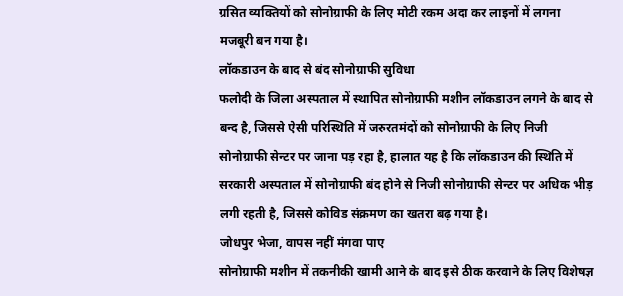ग्रसित व्यक्तियों को सोनोग्राफी के लिए मोटी रकम अदा कर लाइनों में लगना मजबूरी बन गया है।
लॉकडाउन के बाद से बंद सोनोग्राफी सुविधा
फलोदी के जिला अस्पताल में स्थापित सोनोग्राफी मशीन लॉकडाउन लगने के बाद से बन्द है, जिससे ऐसी परिस्थिति में जरुरतमंदों को सोनोग्राफी के लिए निजी सोनोग्राफी सेन्टर पर जाना पड़ रहा है, हालात यह है कि लॉकडाउन की स्थिति में सरकारी अस्पताल में सोनोग्राफी बंद होने से निजी सोनोग्राफी सेन्टर पर अधिक भीड़ लगी रहती है, जिससे कोविड संक्रमण का खतरा बढ़ गया है।
जोधपुर भेजा, वापस नहीं मंगवा पाए
सोनोग्राफी मशीन में तकनीकी खामी आने के बाद इसे ठीक करवाने के लिए विशेषज्ञ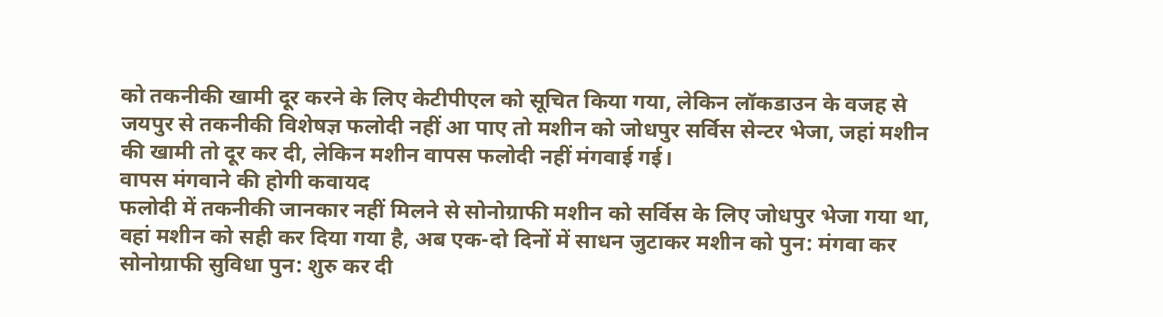को तकनीकी खामी दूर करने के लिए केटीपीएल को सूचित किया गया, लेकिन लॉकडाउन के वजह से जयपुर से तकनीकी विशेषज्ञ फलोदी नहीं आ पाए तो मशीन को जोधपुर सर्विस सेन्टर भेजा, जहां मशीन की खामी तो दूर कर दी, लेकिन मशीन वापस फलोदी नहीं मंगवाई गई।
वापस मंगवाने की होगी कवायद
फलोदी में तकनीकी जानकार नहीं मिलने से सोनोग्राफी मशीन को सर्विस के लिए जोधपुर भेजा गया था, वहां मशीन को सही कर दिया गया है, अब एक-दो दिनों में साधन जुटाकर मशीन को पुन: मंगवा कर सोनोग्राफी सुविधा पुन: शुरु कर दी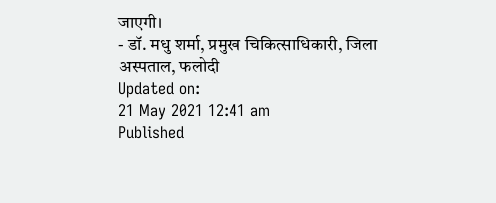जाएगी।
- डॉ. मधु शर्मा, प्रमुख चिकित्साधिकारी, जिला अस्पताल, फलोदी
Updated on:
21 May 2021 12:41 am
Published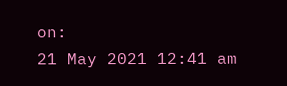on:
21 May 2021 12:41 am